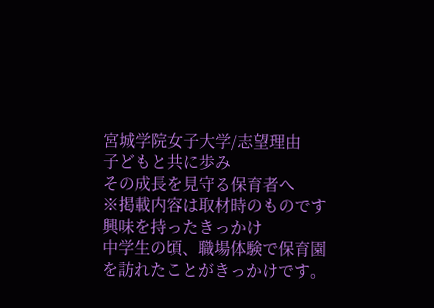宮城学院女子大学/志望理由
子どもと共に歩み
その成長を見守る保育者へ
※掲載内容は取材時のものです
興味を持ったきっかけ
中学生の頃、職場体験で保育園を訪れたことがきっかけです。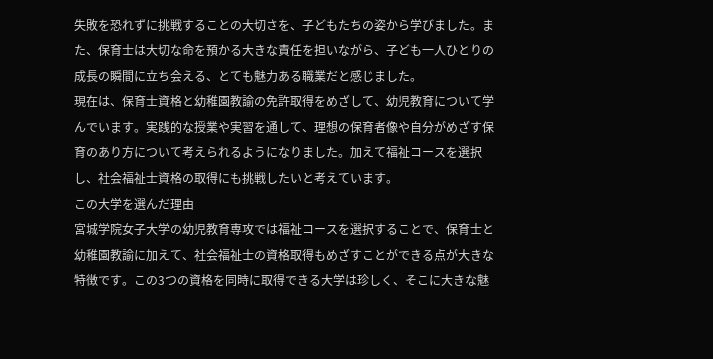失敗を恐れずに挑戦することの大切さを、子どもたちの姿から学びました。また、保育士は大切な命を預かる大きな責任を担いながら、子ども一人ひとりの成長の瞬間に立ち会える、とても魅力ある職業だと感じました。
現在は、保育士資格と幼稚園教諭の免許取得をめざして、幼児教育について学んでいます。実践的な授業や実習を通して、理想の保育者像や自分がめざす保育のあり方について考えられるようになりました。加えて福祉コースを選択し、社会福祉士資格の取得にも挑戦したいと考えています。
この大学を選んだ理由
宮城学院女子大学の幼児教育専攻では福祉コースを選択することで、保育士と幼稚園教諭に加えて、社会福祉士の資格取得もめざすことができる点が大きな特徴です。この3つの資格を同時に取得できる大学は珍しく、そこに大きな魅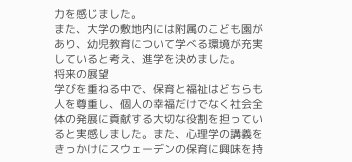力を感じました。
また、大学の敷地内には附属のこども園があり、幼児教育について学べる環境が充実していると考え、進学を決めました。
将来の展望
学びを重ねる中で、保育と福祉はどちらも人を尊重し、個人の幸福だけでなく社会全体の発展に貢献する大切な役割を担っていると実感しました。また、心理学の講義をきっかけにスウェーデンの保育に興味を持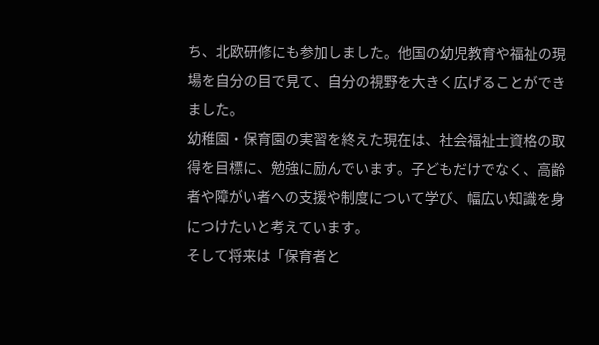ち、北欧研修にも参加しました。他国の幼児教育や福祉の現場を自分の目で見て、自分の視野を大きく広げることができました。
幼稚園・保育園の実習を終えた現在は、社会福祉士資格の取得を目標に、勉強に励んでいます。子どもだけでなく、高齢者や障がい者への支援や制度について学び、幅広い知識を身につけたいと考えています。
そして将来は「保育者と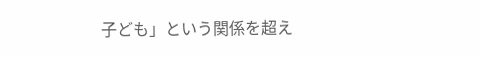子ども」という関係を超え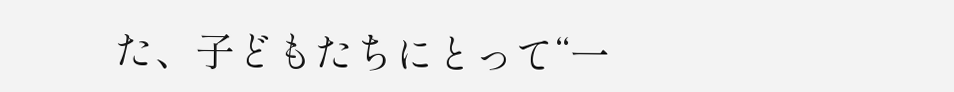た、子どもたちにとって“一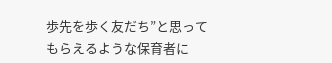歩先を歩く友だち”と思ってもらえるような保育者に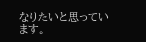なりたいと思っています。